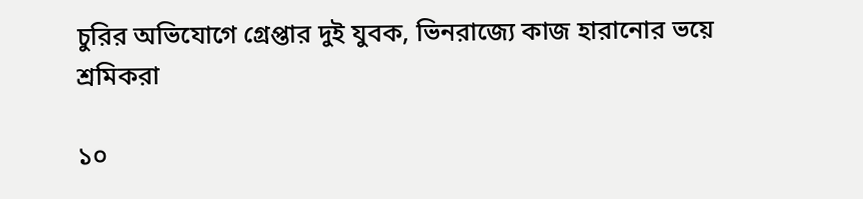চুরির অভিযোগে গ্রেপ্তার দুই যুবক, ভিনরাজ্যে কাজ হারানোর ভয়ে শ্রমিকরা

১০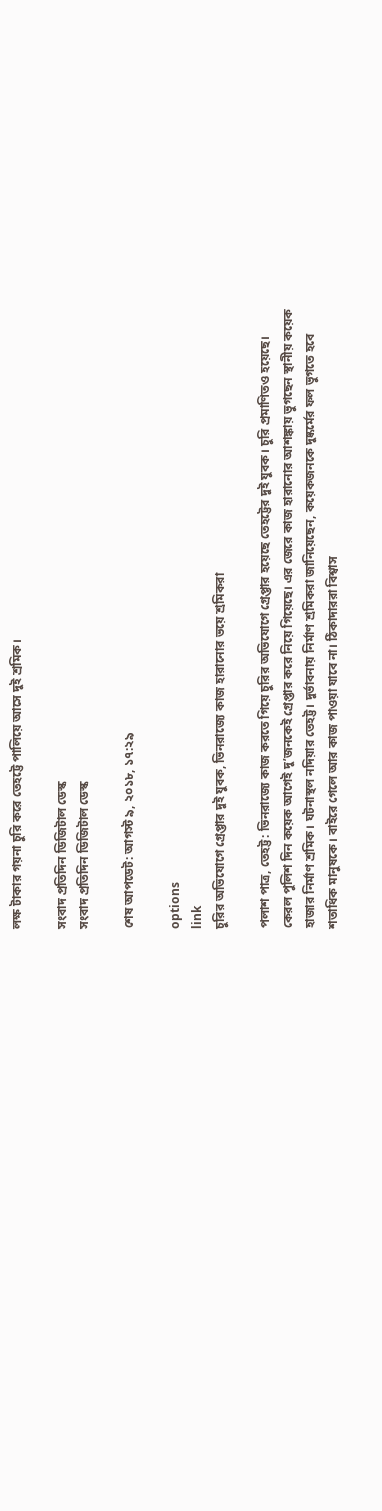লক্ষ টাকার গয়না চুরি করে তেহট্টে পালিয়ে আসে দুই শ্রমিক।

সংবাদ প্রতিদিন ডিজিটাল ডেস্ক
সংবাদ প্রতিদিন ডিজিটাল ডেস্ক

শেষ আপডেট: আগস্ট ৯, ২০১৮, ১৭:২৯

options
link
চুরির অভিযোগে গ্রেপ্তার দুই যুবক, ভিনরাজ্যে কাজ হারানোর ভয়ে শ্রমিকরা

পলাশ পাত্র, তেহট্ট: ভিনরাজ্যে কাজ করতে গিয়ে চুরির অভিযোগে গ্রেপ্তার হয়েছে তেহট্টের দুই যুবক। চুরি প্রমাণিতও হয়েছে। কেরল পুলিশ দিন কয়েক আগেই দু’জনকেই গ্রেপ্তার করে নিয়ে গিয়েছে। এর জেরে কাজ হারানোর আশঙ্কায় ভুগছেন স্থানীয় কয়েক হাজার নির্মাণ শ্রমিক। ঘটনাস্থল নদিয়ার তেহট্ট। দুর্ভাবনায় নির্মাণ শ্রমিকরা জানিয়েছেন, কয়েকজনকে দুষ্কর্মের ফল ভুগতে হবে শতাধিক মানুষকে। বাইরে গেলে আর কাজ পাওয়া যাবে না। ঠিকাদাররা বিশ্বাস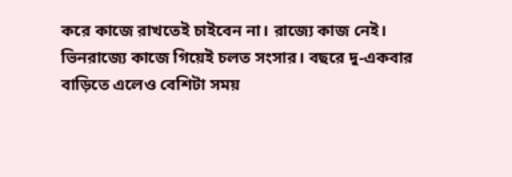করে কাজে রাখতেই চাইবেন না। রাজ্যে কাজ নেই। ভিনরাজ্যে কাজে গিয়েই চলত সংসার। বছরে দু-একবার বাড়িতে এলেও বেশিটা সময়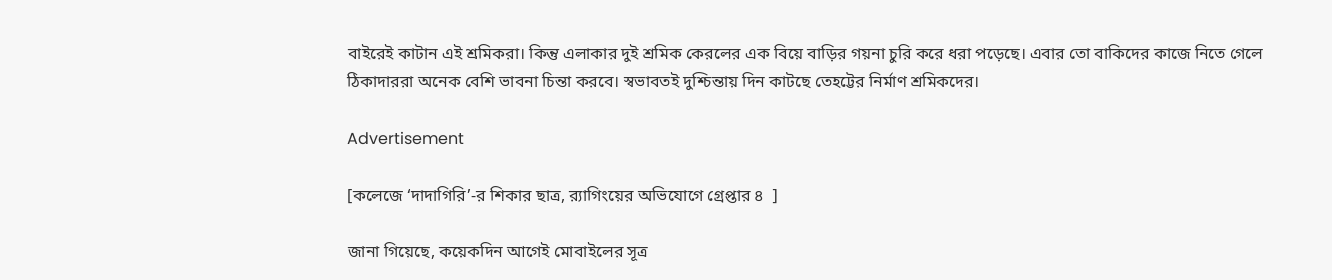বাইরেই কাটান এই শ্রমিকরা। কিন্তু এলাকার দুই শ্রমিক কেরলের এক বিয়ে বাড়ির গয়না চুরি করে ধরা পড়েছে। এবার তো বাকিদের কাজে নিতে গেলে ঠিকাদাররা অনেক বেশি ভাবনা চিন্তা করবে। স্বভাবতই দুশ্চিন্তায় দিন কাটছে তেহট্টের নির্মাণ শ্রমিকদের।

Advertisement

[কলেজে ‘দাদাগিরি’-র শিকার ছাত্র, র‌্যাগিংয়ের অভিযোগে গ্রেপ্তার ৪  ]

জানা গিয়েছে, কয়েকদিন আগেই মোবাইলের সূত্র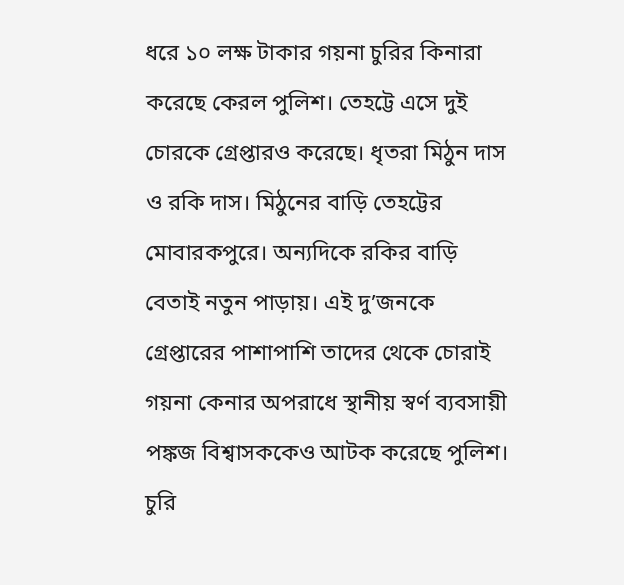ধরে ১০ লক্ষ টাকার গয়না চুরির কিনারা করেছে কেরল পুলিশ। তেহট্টে এসে দুই চোরকে গ্রেপ্তারও করেছে। ধৃতরা মিঠুন দাস ও রকি দাস। মিঠুনের বাড়ি তেহট্টের মোবারকপুরে। অন্যদিকে রকির বাড়ি বেতাই নতুন পাড়ায়। এই দু’জনকে গ্রেপ্তারের পাশাপাশি তাদের থেকে চোরাই গয়না কেনার অপরাধে স্থানীয় স্বর্ণ ব্যবসায়ী পঙ্কজ বিশ্বাসককেও আটক করেছে পুলিশ। চুরি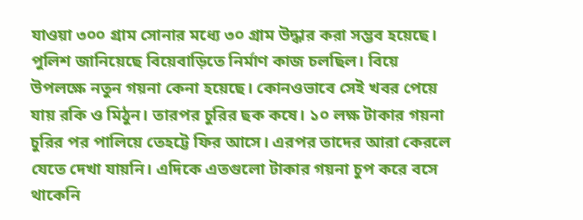যাওয়া ৩০০ গ্রাম সোনার মধ্যে ৩০ গ্রাম উদ্ধার করা সম্ভব হয়েছে। পুলিশ জানিয়েছে বিয়েবাড়িতে নির্মাণ কাজ চলছিল। বিয়ে উপলক্ষে নতুন গয়না কেনা হয়েছে। কোনওভাবে সেই খবর পেয়ে যায় রকি ও মিঠুন। তারপর চুরির ছক কষে। ১০ লক্ষ টাকার গয়না চুরির পর পালিয়ে তেহট্টে ফির আসে। এরপর তাদের আরা কেরলে যেতে দেখা যায়নি। এদিকে এতগুলো টাকার গয়না চুপ করে বসে থাকেনি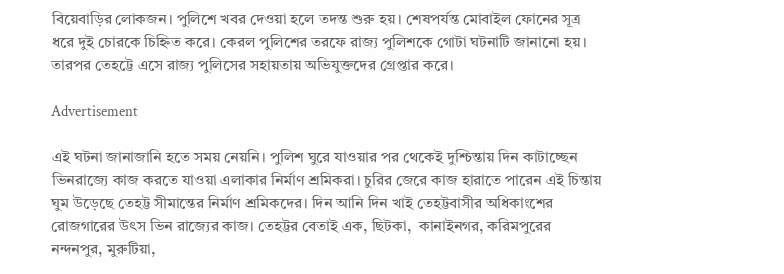বিয়েবাড়ির লোকজন। পুলিশে খবর দেওয়া হলে তদন্ত শুরু হয়। শেষপর্যন্ত মোবাইল ফোনের সূত্র ধরে দুই চোরকে চিহ্নিত করে। কেরল পুলিশের তরফে রাজ্য পুলিশকে গোটা ঘটনাটি জানানো হয়। তারপর তেহট্টে এসে রাজ্য পুলিসের সহায়তায় অভিযুক্তদের গ্রেপ্তার করে।

Advertisement

এই ঘটনা জানাজানি হতে সময় নেয়নি। পুলিশ ঘুরে যাওয়ার পর থেকেই দুশ্চিন্তায় দিন কাটাচ্ছেন ভিনরাজ্যে কাজ করতে যাওয়া এলাকার নির্মাণ শ্রমিকরা। চুরির জেরে কাজ হারাতে পারেন এই চিন্তায় ঘুম উড়েছে তেহট্ট সীমান্তের নির্মাণ শ্রমিকদের। দিন আনি দিন খাই তেহট্টবাসীর অধিকাংশের রোজগারের উৎস ভিন রাজ্যের কাজ। তেহট্টর বেতাই এক, ছিটকা,  কানাইনগর, করিমপুরের নন্দনপুর, মুরুটিয়া,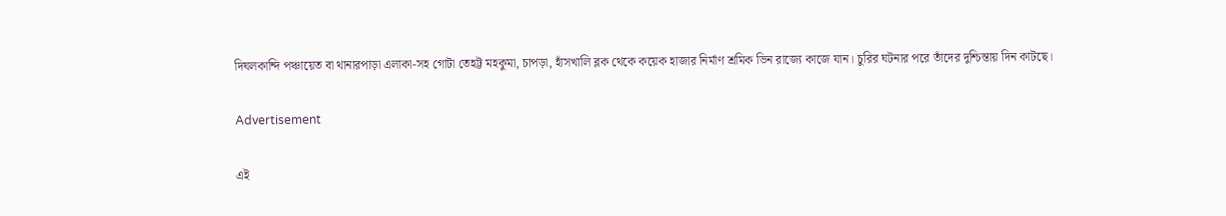দিঘলকান্দি পঞ্চায়েত বা থানারপাড়া এলাকা-সহ গোটা তেহট্ট মহকুমা, চাপড়া, হাঁসখালি ব্লক থেকে কয়েক হাজার নির্মাণ শ্রমিক ভিন রাজ্যে কাজে যান। চুরির ঘটনার পরে তাঁদের দুশ্চিন্তায় দিন কাটছে।

Advertisement

এই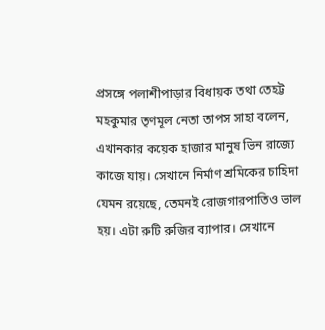প্রসঙ্গে পলাশীপাড়ার বিধায়ক তথা তেহট্ট মহকুমার তৃণমূল নেতা তাপস সাহা বলেন, এখানকার কয়েক হাজার মানুষ ভিন রাজ্যে কাজে যায়। সেখানে নির্মাণ শ্রমিকের চাহিদা যেমন রয়েছে, তেমনই রোজগারপাতিও ভাল হয়। এটা রুটি রুজির ব্যাপার। সেখানে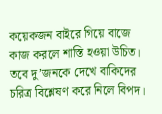কয়েকজন বাইরে গিয়ে বাজে কাজ করলে শাস্তি হওয়া উচিত। তবে দু’জনকে দেখে বাকিদের চরিত্র বিশ্লেষণ করে নিলে বিপদ।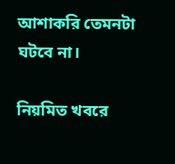আশাকরি তেমনটা ঘটবে না।

নিয়মিত খবরে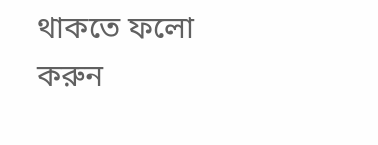থাকতে ফলো করুন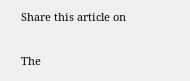Share this article on

The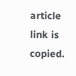article link is copied.